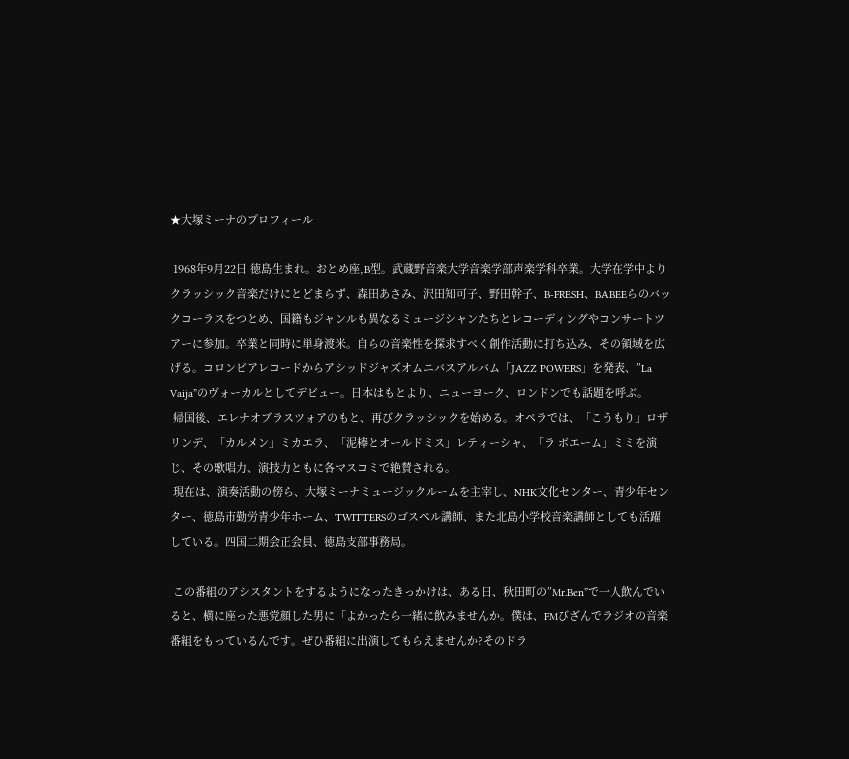★大塚ミーナのプロフィール

 1968年9月22日 徳島生まれ。おとめ座,B型。武蔵野音楽大学音楽学部声楽学科卒業。大学在学中よりクラッシック音楽だけにとどまらず、森田あさみ、沢田知可子、野田幹子、B-FRESH、BABEEらのバックコーラスをつとめ、国籍もジャンルも異なるミュージシャンたちとレコーディングやコンサートツアーに参加。卒業と同時に単身渡米。自らの音楽性を探求すべく創作活動に打ち込み、その領域を広げる。コロンビアレコードからアシッドジャズオムニバスアルバム「JAZZ POWERS」を発表、”La Vaija”のヴォーカルとしてデビュー。日本はもとより、ニューヨーク、ロンドンでも話題を呼ぶ。
 帰国後、エレナオブラスツォアのもと、再びクラッシックを始める。オペラでは、「こうもり」ロザリンデ、「カルメン」ミカエラ、「泥棒とオールドミス」レティーシャ、「ラ ボエーム」ミミを演じ、その歌唱力、演技力ともに各マスコミで絶賛される。
 現在は、演奏活動の傍ら、大塚ミーナミュージックルームを主宰し、NHK文化センター、青少年センター、徳島市勤労青少年ホーム、TWITTERSのゴスペル講師、また北島小学校音楽講師としても活躍している。四国二期会正会員、徳島支部事務局。

 この番組のアシスタントをするようになったきっかけは、ある日、秋田町の”Mr.Ben”で一人飲んでいると、横に座った悪党顔した男に「よかったら一緒に飲みませんか。僕は、FMびざんでラジオの音楽番組をもっているんです。ぜひ番組に出演してもらえませんか?そのドラ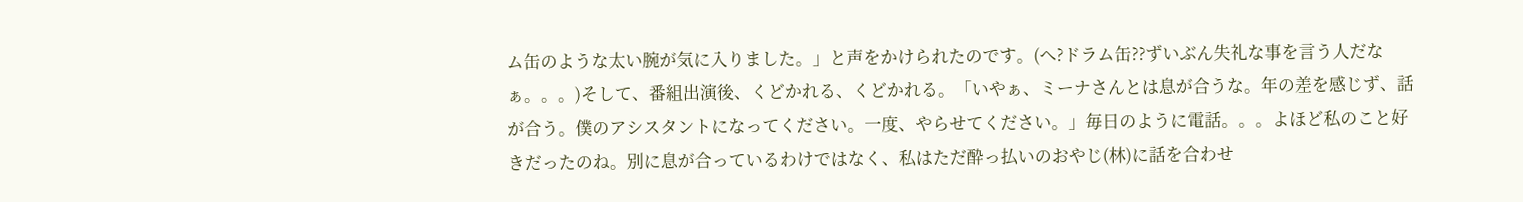ム缶のような太い腕が気に入りました。」と声をかけられたのです。(へ?ドラム缶??ずいぶん失礼な事を言う人だなぁ。。。)そして、番組出演後、くどかれる、くどかれる。「いやぁ、ミーナさんとは息が合うな。年の差を感じず、話が合う。僕のアシスタントになってください。一度、やらせてください。」毎日のように電話。。。よほど私のこと好きだったのね。別に息が合っているわけではなく、私はただ酔っ払いのおやじ(林)に話を合わせ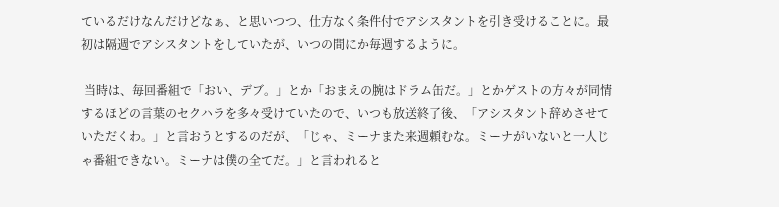ているだけなんだけどなぁ、と思いつつ、仕方なく条件付でアシスタントを引き受けることに。最初は隔週でアシスタントをしていたが、いつの間にか毎週するように。

 当時は、毎回番組で「おい、デブ。」とか「おまえの腕はドラム缶だ。」とかゲストの方々が同情するほどの言葉のセクハラを多々受けていたので、いつも放送終了後、「アシスタント辞めさせていただくわ。」と言おうとするのだが、「じゃ、ミーナまた来週頼むな。ミーナがいないと一人じゃ番組できない。ミーナは僕の全てだ。」と言われると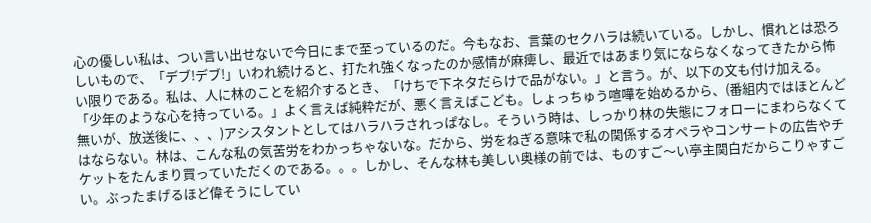心の優しい私は、つい言い出せないで今日にまで至っているのだ。今もなお、言葉のセクハラは続いている。しかし、慣れとは恐ろしいもので、「デブ!デブ!」いわれ続けると、打たれ強くなったのか感情が麻痺し、最近ではあまり気にならなくなってきたから怖い限りである。私は、人に林のことを紹介するとき、「けちで下ネタだらけで品がない。」と言う。が、以下の文も付け加える。「少年のような心を持っている。」よく言えば純粋だが、悪く言えばこども。しょっちゅう喧嘩を始めるから、(番組内ではほとんど無いが、放送後に、、、)アシスタントとしてはハラハラされっぱなし。そういう時は、しっかり林の失態にフォローにまわらなくてはならない。林は、こんな私の気苦労をわかっちゃないな。だから、労をねぎる意味で私の関係するオペラやコンサートの広告やチケットをたんまり買っていただくのである。。。しかし、そんな林も美しい奥様の前では、ものすご〜い亭主関白だからこりゃすごい。ぶったまげるほど偉そうにしてい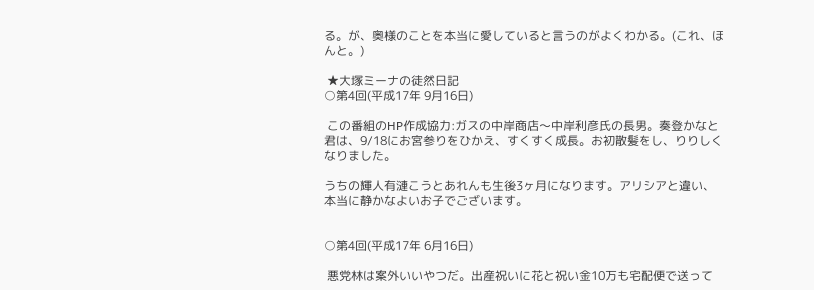る。が、奥様のことを本当に愛していると言うのがよくわかる。(これ、ほんと。)

 ★大塚ミーナの徒然日記
○第4回(平成17年 9月16日)

 この番組のHP作成協力:ガスの中岸商店〜中岸利彦氏の長男。奏登かなと君は、9/18にお宮参りをひかえ、すくすく成長。お初散髪をし、りりしくなりました。

うちの輝人有漣こうとあれんも生後3ヶ月になります。アリシアと違い、本当に静かなよいお子でございます。


○第4回(平成17年 6月16日)

 悪党林は案外いいやつだ。出産祝いに花と祝い金10万も宅配便で送って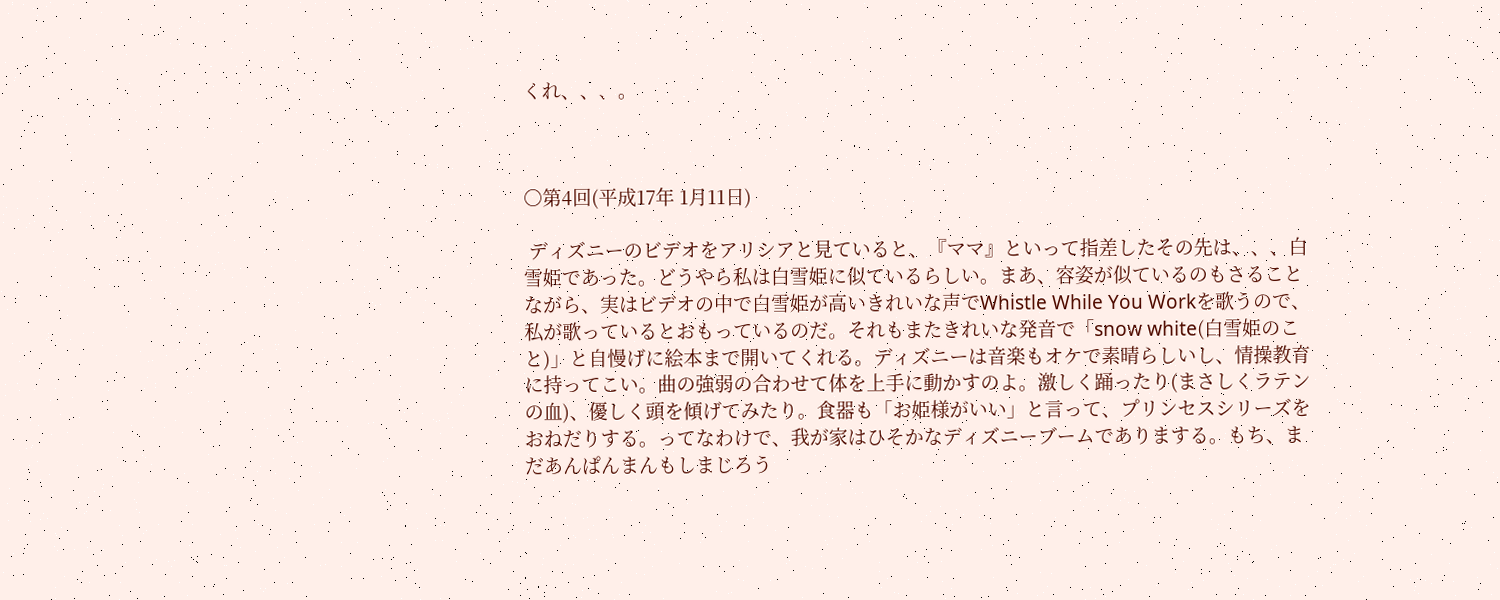くれ、、、。



○第4回(平成17年 1月11日)

 ディズニーのビデオをアリシアと見ていると、『ママ』といって指差したその先は、、、白雪姫であった。どうやら私は白雪姫に似ているらしい。まあ、容姿が似ているのもさることながら、実はビデオの中で白雪姫が高いきれいな声でWhistle While You Workを歌うので、私が歌っているとおもっているのだ。それもまたきれいな発音で「snow white(白雪姫のこと)」と自慢げに絵本まで開いてくれる。ディズニーは音楽もオケで素晴らしいし、情操教育に持ってこい。曲の強弱の合わせて体を上手に動かすのよ。激しく踊ったり(まさしくラテンの血)、優しく頭を傾げてみたり。食器も「お姫様がいい」と言って、プリンセスシリーズをおねだりする。ってなわけで、我が家はひそかなディズニーブームでありまする。もち、まだあんぱんまんもしまじろう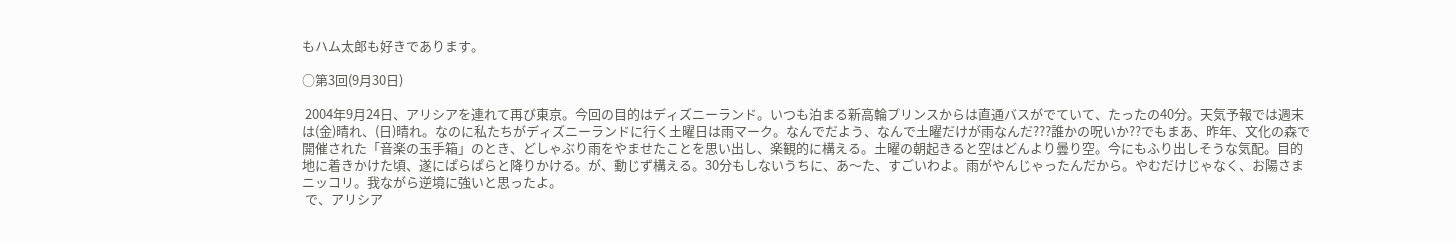もハム太郎も好きであります。

○第3回(9月30日)

 2004年9月24日、アリシアを連れて再び東京。今回の目的はディズニーランド。いつも泊まる新高輪プリンスからは直通バスがでていて、たったの40分。天気予報では週末は(金)晴れ、(日)晴れ。なのに私たちがディズニーランドに行く土曜日は雨マーク。なんでだよう、なんで土曜だけが雨なんだ???誰かの呪いか??でもまあ、昨年、文化の森で開催された「音楽の玉手箱」のとき、どしゃぶり雨をやませたことを思い出し、楽観的に構える。土曜の朝起きると空はどんより曇り空。今にもふり出しそうな気配。目的地に着きかけた頃、遂にぱらぱらと降りかける。が、動じず構える。30分もしないうちに、あ〜た、すごいわよ。雨がやんじゃったんだから。やむだけじゃなく、お陽さまニッコリ。我ながら逆境に強いと思ったよ。
 で、アリシア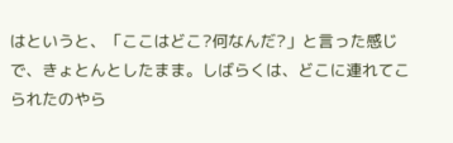はというと、「ここはどこ?何なんだ?」と言った感じで、きょとんとしたまま。しばらくは、どこに連れてこられたのやら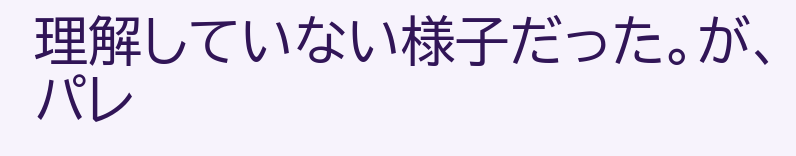理解していない様子だった。が、パレ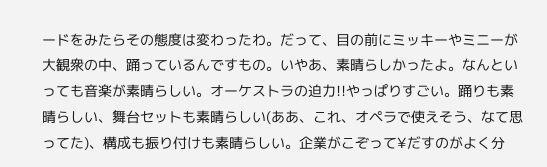ードをみたらその態度は変わったわ。だって、目の前にミッキーやミニーが大観衆の中、踊っているんですもの。いやあ、素晴らしかったよ。なんといっても音楽が素晴らしい。オーケストラの迫力!!やっぱりすごい。踊りも素晴らしい、舞台セットも素晴らしい(ああ、これ、オペラで使えそう、なて思ってた)、構成も振り付けも素晴らしい。企業がこぞって¥だすのがよく分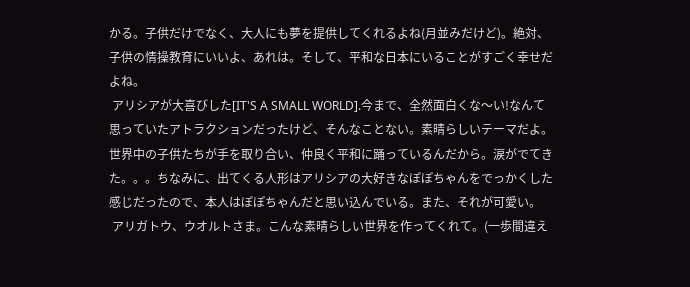かる。子供だけでなく、大人にも夢を提供してくれるよね(月並みだけど)。絶対、子供の情操教育にいいよ、あれは。そして、平和な日本にいることがすごく幸せだよね。
 アリシアが大喜びした[IT'S A SMALL WORLD].今まで、全然面白くな〜い!なんて思っていたアトラクションだったけど、そんなことない。素晴らしいテーマだよ。世界中の子供たちが手を取り合い、仲良く平和に踊っているんだから。涙がでてきた。。。ちなみに、出てくる人形はアリシアの大好きなぽぽちゃんをでっかくした感じだったので、本人はぽぽちゃんだと思い込んでいる。また、それが可愛い。
 アリガトウ、ウオルトさま。こんな素晴らしい世界を作ってくれて。(一歩間違え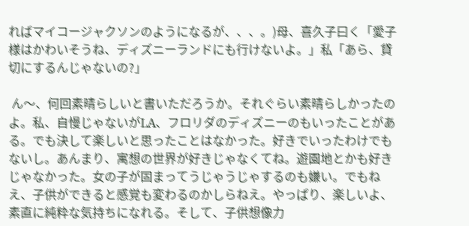ればマイコージャクソンのようになるが、、、。)母、喜久子曰く「愛子様はかわいそうね、ディズニーランドにも行けないよ。」私「あら、貸切にするんじゃないの?」

 ん〜、何回素晴らしいと書いただろうか。それぐらい素晴らしかったのよ。私、自慢じゃないがLA、フロリダのディズニーのもいったことがある。でも決して楽しいと思ったことはなかった。好きでいったわけでもないし。あんまり、寓想の世界が好きじゃなくてね。遊園地とかも好きじゃなかった。女の子が固まってうじゃうじゃするのも嫌い。でもねえ、子供ができると感覚も変わるのかしらねえ。やっぱり、楽しいよ、素直に純粋な気持ちになれる。そして、子供想像力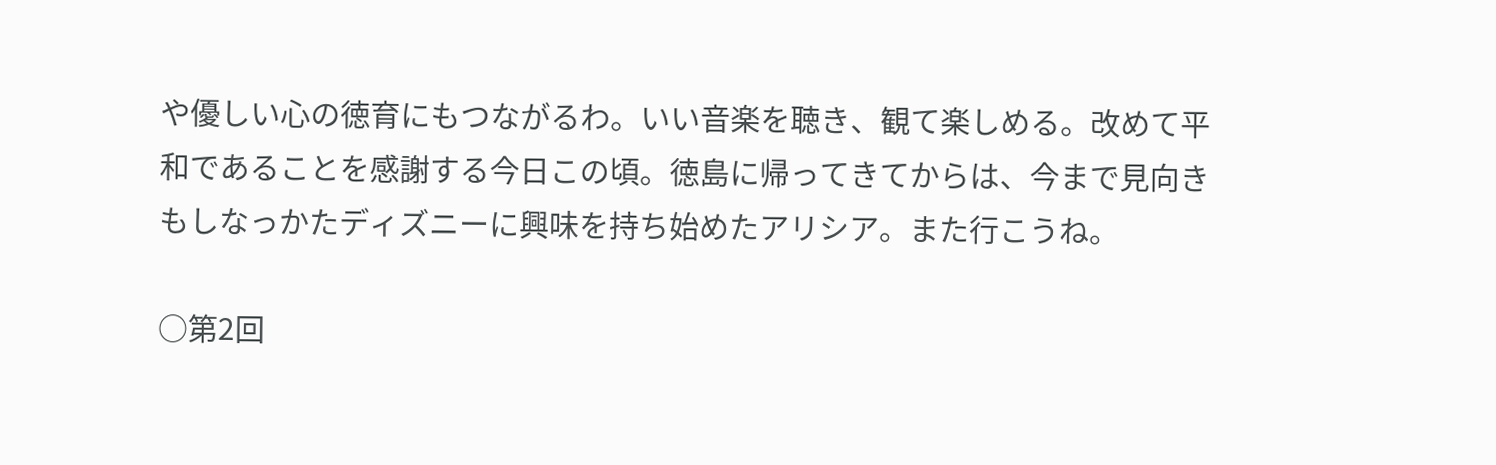や優しい心の徳育にもつながるわ。いい音楽を聴き、観て楽しめる。改めて平和であることを感謝する今日この頃。徳島に帰ってきてからは、今まで見向きもしなっかたディズニーに興味を持ち始めたアリシア。また行こうね。

○第2回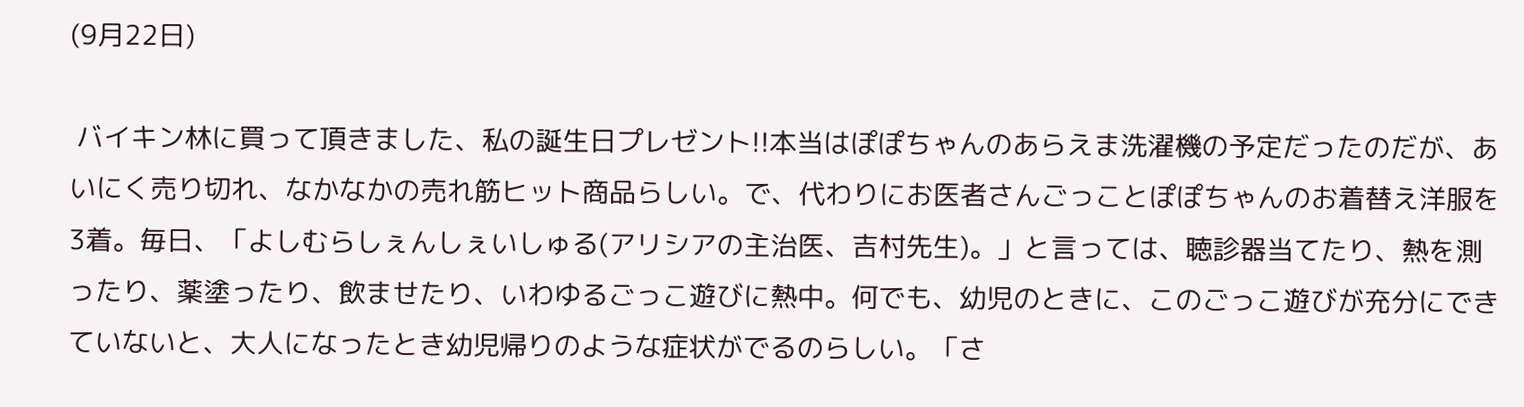(9月22日)

 バイキン林に買って頂きました、私の誕生日プレゼント!!本当はぽぽちゃんのあらえま洗濯機の予定だったのだが、あいにく売り切れ、なかなかの売れ筋ヒット商品らしい。で、代わりにお医者さんごっことぽぽちゃんのお着替え洋服を3着。毎日、「よしむらしぇんしぇいしゅる(アリシアの主治医、吉村先生)。」と言っては、聴診器当てたり、熱を測ったり、薬塗ったり、飲ませたり、いわゆるごっこ遊びに熱中。何でも、幼児のときに、このごっこ遊びが充分にできていないと、大人になったとき幼児帰りのような症状がでるのらしい。「さ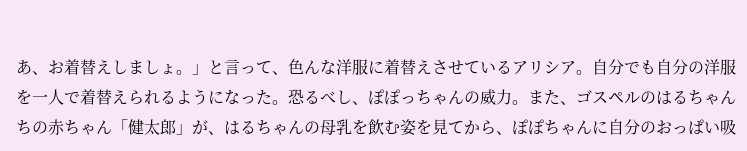あ、お着替えしましょ。」と言って、色んな洋服に着替えさせているアリシア。自分でも自分の洋服を一人で着替えられるようになった。恐るべし、ぽぽっちゃんの威力。また、ゴスペルのはるちゃんちの赤ちゃん「健太郎」が、はるちゃんの母乳を飲む姿を見てから、ぽぽちゃんに自分のおっぱい吸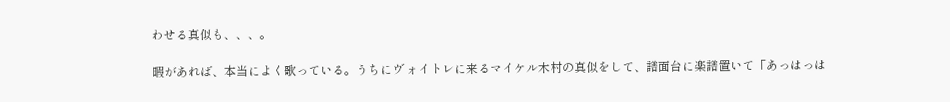わせる真似も、、、。

暇があれば、本当によく歌っている。うちにウ゛ォイトレに来るマイケル木村の真似をして、譜面台に楽譜置いて「あっはっは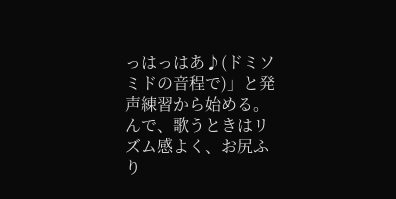っはっはあ♪(ドミソミドの音程で)」と発声練習から始める。んで、歌うときはリズム感よく、お尻ふり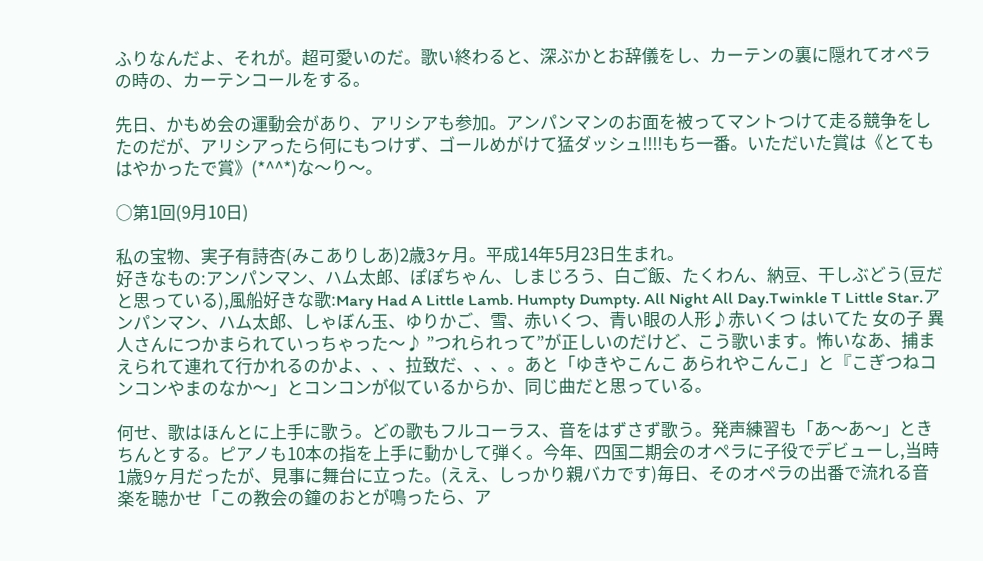ふりなんだよ、それが。超可愛いのだ。歌い終わると、深ぶかとお辞儀をし、カーテンの裏に隠れてオペラの時の、カーテンコールをする。

先日、かもめ会の運動会があり、アリシアも参加。アンパンマンのお面を被ってマントつけて走る競争をしたのだが、アリシアったら何にもつけず、ゴールめがけて猛ダッシュ!!!!もち一番。いただいた賞は《とてもはやかったで賞》(*^^*)な〜り〜。

○第1回(9月10日)

私の宝物、実子有詩杏(みこありしあ)2歳3ヶ月。平成14年5月23日生まれ。
好きなもの:アンパンマン、ハム太郎、ぽぽちゃん、しまじろう、白ご飯、たくわん、納豆、干しぶどう(豆だと思っている),風船好きな歌:Mary Had A Little Lamb. Humpty Dumpty. All Night All Day.Twinkle T Little Star.アンパンマン、ハム太郎、しゃぼん玉、ゆりかご、雪、赤いくつ、青い眼の人形♪赤いくつ はいてた 女の子 異人さんにつかまられていっちゃった〜♪ ”つれられって”が正しいのだけど、こう歌います。怖いなあ、捕まえられて連れて行かれるのかよ、、、拉致だ、、、。あと「ゆきやこんこ あられやこんこ」と『こぎつねコンコンやまのなか〜」とコンコンが似ているからか、同じ曲だと思っている。

何せ、歌はほんとに上手に歌う。どの歌もフルコーラス、音をはずさず歌う。発声練習も「あ〜あ〜」ときちんとする。ピアノも10本の指を上手に動かして弾く。今年、四国二期会のオペラに子役でデビューし,当時1歳9ヶ月だったが、見事に舞台に立った。(ええ、しっかり親バカです)毎日、そのオペラの出番で流れる音楽を聴かせ「この教会の鐘のおとが鳴ったら、ア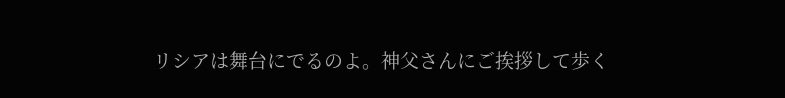リシアは舞台にでるのよ。神父さんにご挨拶して歩く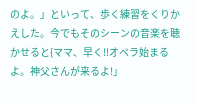のよ。」といって、歩く練習をくりかえした。今でもそのシーンの音楽を聴かせると{ママ、早く!!オペラ始まるよ。神父さんが来るよ!」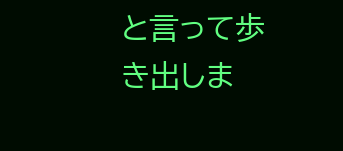と言って歩き出しま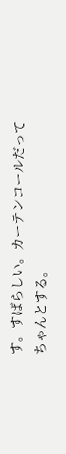す。すばらしい。カーテンコールだってちゃんとする。